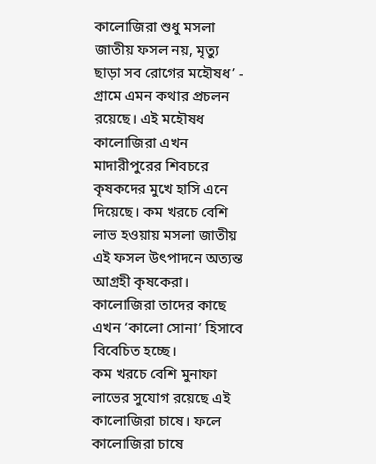কালোজিরা শুধু মসলা জাতীয় ফসল নয়, মৃত্যু ছাড়া সব রোগের মহৌষধ’ - গ্রামে এমন কথার প্রচলন রয়েছে। এই মহৌষধ কালোজিরা এখন মাদারীপুরের শিবচরে কৃষকদের মুখে হাসি এনে দিয়েছে। কম খরচে বেশি লাভ হওয়ায় মসলা জাতীয় এই ফসল উৎপাদনে অত্যন্ত আগ্রহী কৃষকেরা। কালোজিরা তাদের কাছে এখন ‘কালো সোনা’ হিসাবে বিবেচিত হচ্ছে।
কম খরচে বেশি মুনাফা লাভের সুযোগ রয়েছে এই কালোজিরা চাষে। ফলে কালোজিরা চাষে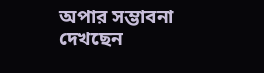অপার সম্ভাবনা দেখছেন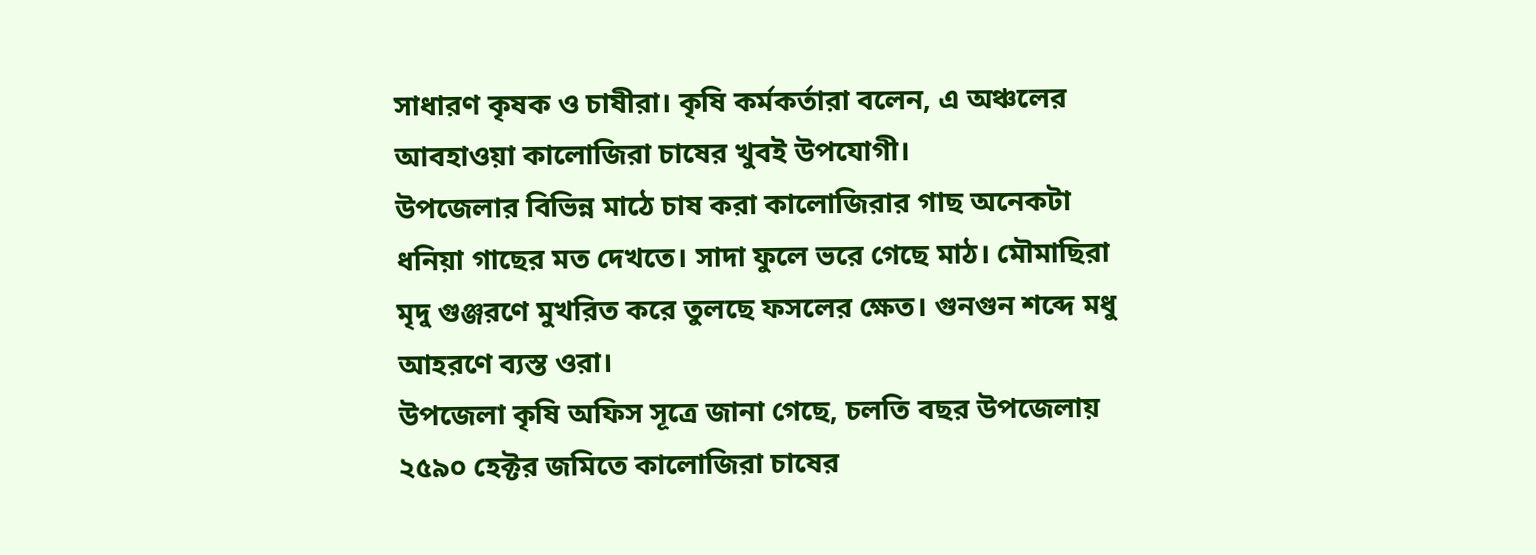সাধারণ কৃষক ও চাষীরা। কৃষি কর্মকর্তারা বলেন, এ অঞ্চলের আবহাওয়া কালোজিরা চাষের খুবই উপযোগী।
উপজেলার বিভিন্ন মাঠে চাষ করা কালোজিরার গাছ অনেকটা ধনিয়া গাছের মত দেখতে। সাদা ফুলে ভরে গেছে মাঠ। মৌমাছিরা মৃদু গুঞ্জরণে মুখরিত করে তুলছে ফসলের ক্ষেত। গুনগুন শব্দে মধু আহরণে ব্যস্ত ওরা।
উপজেলা কৃষি অফিস সূত্রে জানা গেছে, চলতি বছর উপজেলায় ২৫৯০ হেক্টর জমিতে কালোজিরা চাষের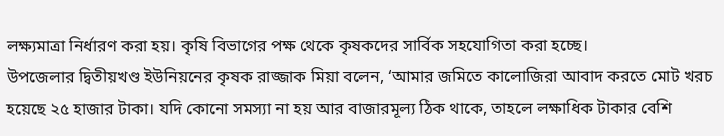লক্ষ্যমাত্রা নির্ধারণ করা হয়। কৃষি বিভাগের পক্ষ থেকে কৃষকদের সার্বিক সহযোগিতা করা হচ্ছে।
উপজেলার দ্বিতীয়খণ্ড ইউনিয়নের কৃষক রাজ্জাক মিয়া বলেন, ‘আমার জমিতে কালোজিরা আবাদ করতে মোট খরচ হয়েছে ২৫ হাজার টাকা। যদি কোনো সমস্যা না হয় আর বাজারমূল্য ঠিক থাকে, তাহলে লক্ষাধিক টাকার বেশি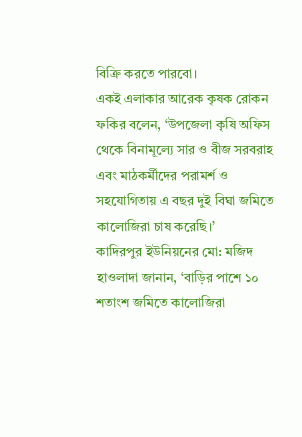বিক্রি করতে পারবো।
একই এলাকার আরেক কৃষক রোকন ফকির বলেন, ‘উপজেলা কৃষি অফিস থেকে বিনামূল্যে সার ও বীজ সরবরাহ এবং মাঠকর্মীদের পরামর্শ ও সহযোগিতায় এ বছর দুই বিঘা জমিতে কালোজিরা চাষ করেছি।’
কাদিরপুর ইউনিয়নের মো: মজিদ হাওলাদা জানান, ‘বাড়ির পাশে ১০ শতাংশ জমিতে কালোজিরা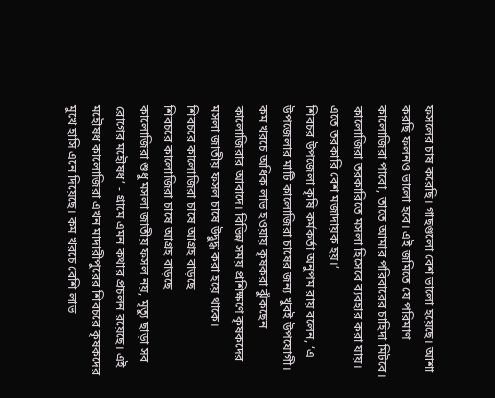ফসলের চাষ করেছি। গাছগুলো বেশ ভালো হয়েছে। আশা করছি ফলনও ভালো হবে। এই জমিতে যে পরিমাণ কালোজিরা পাবো, তাতে আমার পরিবারের চাহিদা মিটবে। কালোজিরা তরকারিতে মসলা হিসেবে ব্যবহার করা যায়। এতে তরকারি বেশ মজাদায়ক হয়।’
শিবচর উপজেলা কৃষি কর্মকর্তা অনুপম রায় বলেন, ‘এ উপজেলার মাটি কালোজিরা চাষের জন্য খুবই উপযোগী। কম খরচে অধিক লাভ হওয়ায় কৃষকরা ঝুঁকছেন কালোজিরার আবাদে। বিভিন্ন সময় প্রশিক্ষণে কৃষকদের মসলা জাতীয় ফসল চাষে উদ্বুদ্ধ করা হয়ে থাকে।
শিবচরে কালোজিরা চাষে আগ্রহ বাড়ছে
শিবচরে কালোজিরা চাষে আগ্রহ বাড়ছে
কালোজিরা শুধু মসলা জাতীয় ফসল নয়, মৃত্যু ছাড়া সব রোগের মহৌষধ’ - গ্রামে এমন কথার প্রচলন রয়েছে। এই মহৌষধ কালোজিরা এখন মাদারীপুরের শিবচরে কৃষকদের মুখে হাসি এনে দিয়েছে। কম খরচে বেশি লাভ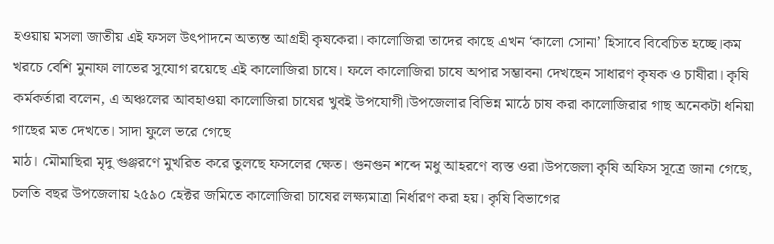হওয়ায় মসলা জাতীয় এই ফসল উৎপাদনে অত্যন্ত আগ্রহী কৃষকেরা। কালোজিরা তাদের কাছে এখন ‘কালো সোনা’ হিসাবে বিবেচিত হচ্ছে।কম খরচে বেশি মুনাফা লাভের সুযোগ রয়েছে এই কালোজিরা চাষে। ফলে কালোজিরা চাষে অপার সম্ভাবনা দেখছেন সাধারণ কৃষক ও চাষীরা। কৃষি কর্মকর্তারা বলেন, এ অঞ্চলের আবহাওয়া কালোজিরা চাষের খুবই উপযোগী।উপজেলার বিভিন্ন মাঠে চাষ করা কালোজিরার গাছ অনেকটা ধনিয়া গাছের মত দেখতে। সাদা ফুলে ভরে গেছে
মাঠ। মৌমাছিরা মৃদু গুঞ্জরণে মুখরিত করে তুলছে ফসলের ক্ষেত। গুনগুন শব্দে মধু আহরণে ব্যস্ত ওরা।উপজেলা কৃষি অফিস সূত্রে জানা গেছে, চলতি বছর উপজেলায় ২৫৯০ হেক্টর জমিতে কালোজিরা চাষের লক্ষ্যমাত্রা নির্ধারণ করা হয়। কৃষি বিভাগের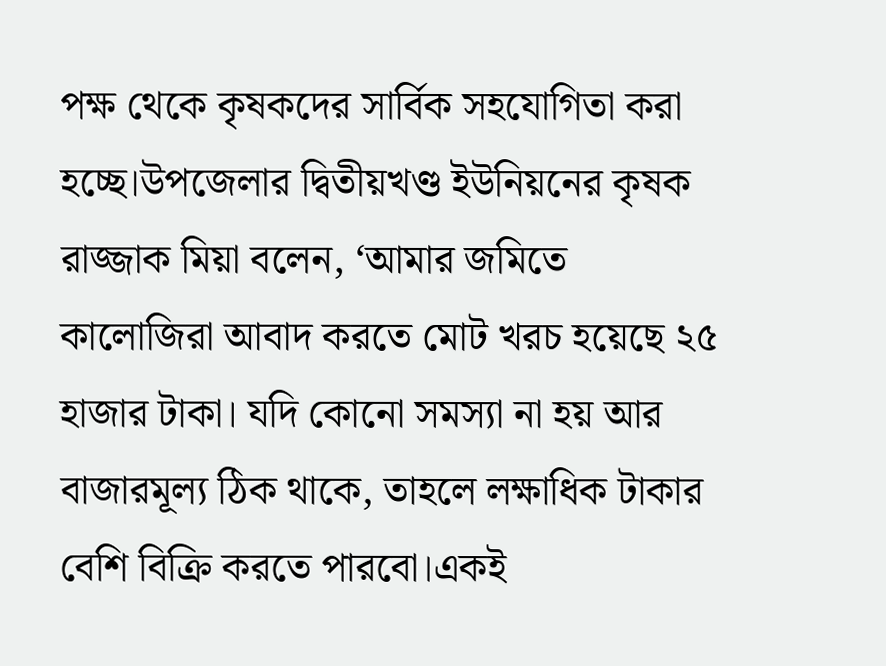পক্ষ থেকে কৃষকদের সার্বিক সহযোগিতা করা হচ্ছে।উপজেলার দ্বিতীয়খণ্ড ইউনিয়নের কৃষক রাজ্জাক মিয়া বলেন, ‘আমার জমিতে কালোজিরা আবাদ করতে মোট খরচ হয়েছে ২৫ হাজার টাকা। যদি কোনো সমস্যা না হয় আর বাজারমূল্য ঠিক থাকে, তাহলে লক্ষাধিক টাকার বেশি বিক্রি করতে পারবো।একই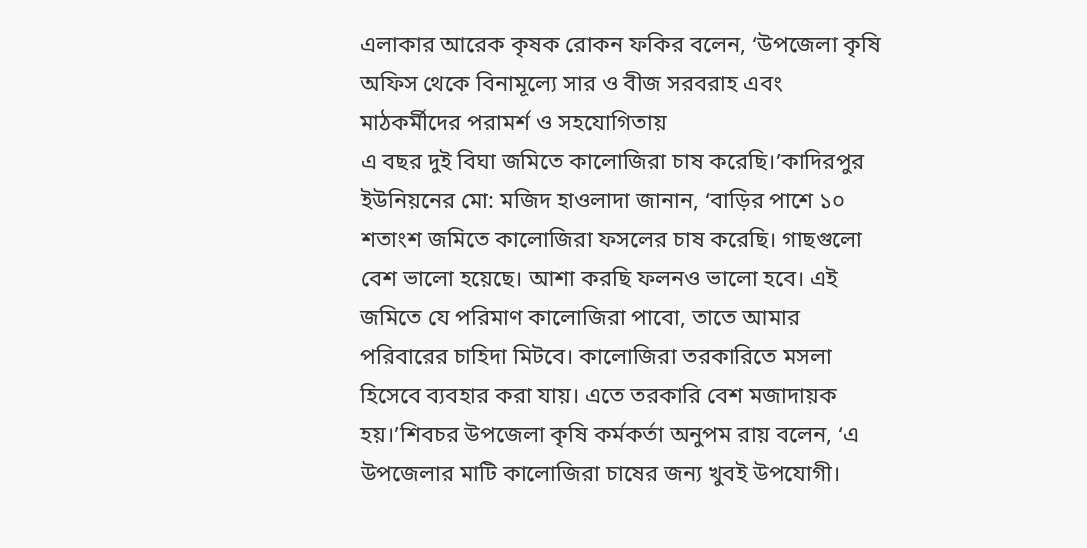এলাকার আরেক কৃষক রোকন ফকির বলেন, ‘উপজেলা কৃষি অফিস থেকে বিনামূল্যে সার ও বীজ সরবরাহ এবং মাঠকর্মীদের পরামর্শ ও সহযোগিতায়
এ বছর দুই বিঘা জমিতে কালোজিরা চাষ করেছি।’কাদিরপুর ইউনিয়নের মো: মজিদ হাওলাদা জানান, ‘বাড়ির পাশে ১০ শতাংশ জমিতে কালোজিরা ফসলের চাষ করেছি। গাছগুলো বেশ ভালো হয়েছে। আশা করছি ফলনও ভালো হবে। এই জমিতে যে পরিমাণ কালোজিরা পাবো, তাতে আমার পরিবারের চাহিদা মিটবে। কালোজিরা তরকারিতে মসলা হিসেবে ব্যবহার করা যায়। এতে তরকারি বেশ মজাদায়ক হয়।’শিবচর উপজেলা কৃষি কর্মকর্তা অনুপম রায় বলেন, ‘এ উপজেলার মাটি কালোজিরা চাষের জন্য খুবই উপযোগী।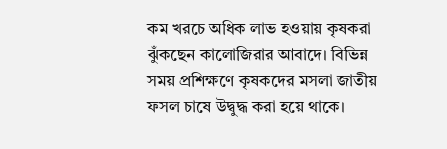কম খরচে অধিক লাভ হওয়ায় কৃষকরা ঝুঁকছেন কালোজিরার আবাদে। বিভিন্ন সময় প্রশিক্ষণে কৃষকদের মসলা জাতীয় ফসল চাষে উদ্বুদ্ধ করা হয়ে থাকে।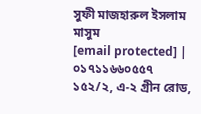সুফী মাজহারুল ইসলাম মাসুম
[email protected] | ০১৭১১৬৬০৫৫৭
১৫২/২, এ-২ গ্রীন রোড,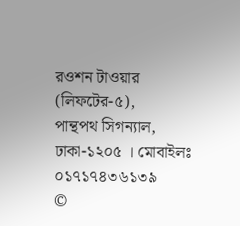রওশন টাওয়ার (লিফটের-৫),
পান্থপথ সিগন্যাল, ঢাকা-১২০৫ । মোবাইলঃ ০১৭১৭৪৩৬১৩৯
©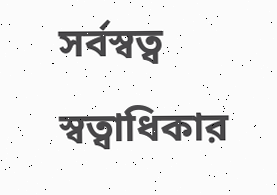সর্বস্বত্ব স্বত্বাধিকার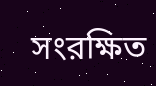সংরক্ষিত